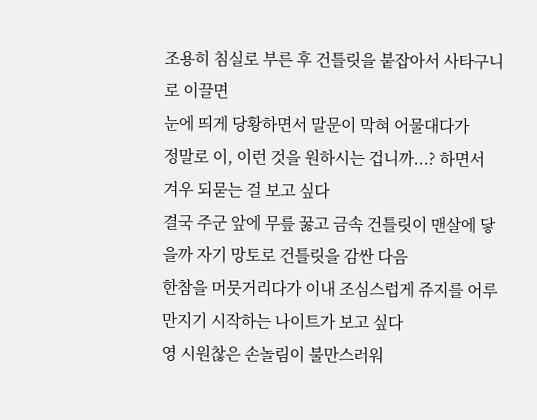조용히 침실로 부른 후 건틀릿을 붙잡아서 사타구니로 이끌면
눈에 띄게 당황하면서 말문이 막혀 어물대다가
정말로 이, 이런 것을 원하시는 겁니까...? 하면서 겨우 되묻는 걸 보고 싶다
결국 주군 앞에 무릎 꿇고 금속 건틀릿이 맨살에 닿을까 자기 망토로 건틀릿을 감싼 다음
한참을 머뭇거리다가 이내 조심스럽게 쥬지를 어루만지기 시작하는 나이트가 보고 싶다
영 시원찮은 손놀림이 불만스러워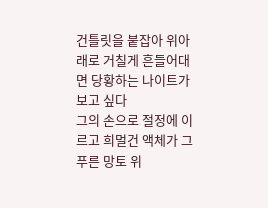건틀릿을 붙잡아 위아래로 거칠게 흔들어대면 당황하는 나이트가 보고 싶다
그의 손으로 절정에 이르고 희멀건 액체가 그 푸른 망토 위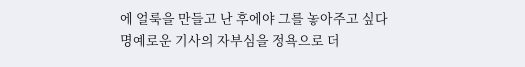에 얼룩을 만들고 난 후에야 그를 놓아주고 싶다
명예로운 기사의 자부심을 정욕으로 더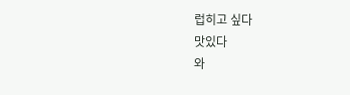럽히고 싶다
맛있다
와